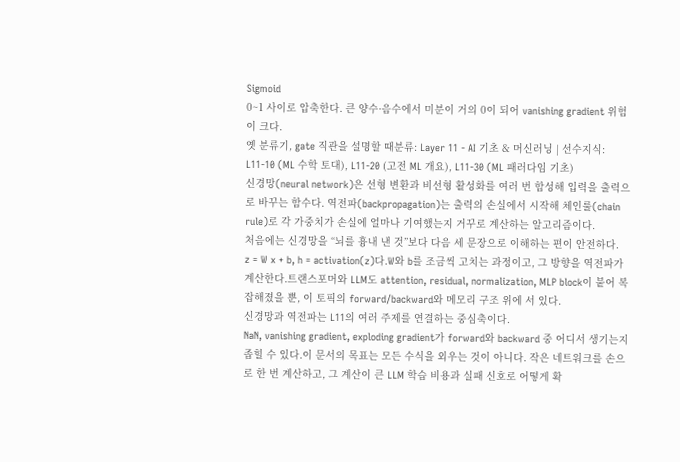Sigmoid
0~1 사이로 압축한다. 큰 양수·음수에서 미분이 거의 0이 되어 vanishing gradient 위험이 크다.
옛 분류기, gate 직관을 설명할 때분류: Layer 11 - AI 기초 & 머신러닝 | 선수지식: L11-10 (ML 수학 토대), L11-20 (고전 ML 개요), L11-30 (ML 패러다임 기초)
신경망(neural network)은 선형 변환과 비선형 활성화를 여러 번 합성해 입력을 출력으로 바꾸는 함수다. 역전파(backpropagation)는 출력의 손실에서 시작해 체인룰(chain rule)로 각 가중치가 손실에 얼마나 기여했는지 거꾸로 계산하는 알고리즘이다.
처음에는 신경망을 “뇌를 흉내 낸 것”보다 다음 세 문장으로 이해하는 편이 안전하다.
z = W x + b, h = activation(z)다.W와 b를 조금씩 고치는 과정이고, 그 방향을 역전파가 계산한다.트랜스포머와 LLM도 attention, residual, normalization, MLP block이 붙어 복잡해졌을 뿐, 이 토픽의 forward/backward와 메모리 구조 위에 서 있다.
신경망과 역전파는 L11의 여러 주제를 연결하는 중심축이다.
NaN, vanishing gradient, exploding gradient가 forward와 backward 중 어디서 생기는지 좁힐 수 있다.이 문서의 목표는 모든 수식을 외우는 것이 아니다. 작은 네트워크를 손으로 한 번 계산하고, 그 계산이 큰 LLM 학습 비용과 실패 신호로 어떻게 확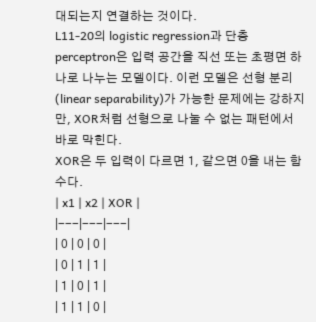대되는지 연결하는 것이다.
L11-20의 logistic regression과 단층 perceptron은 입력 공간을 직선 또는 초평면 하나로 나누는 모델이다. 이런 모델은 선형 분리(linear separability)가 가능한 문제에는 강하지만, XOR처럼 선형으로 나눌 수 없는 패턴에서 바로 막힌다.
XOR은 두 입력이 다르면 1, 같으면 0을 내는 함수다.
| x1 | x2 | XOR |
|---|---|---|
| 0 | 0 | 0 |
| 0 | 1 | 1 |
| 1 | 0 | 1 |
| 1 | 1 | 0 |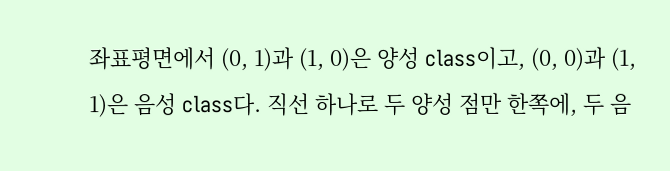좌표평면에서 (0, 1)과 (1, 0)은 양성 class이고, (0, 0)과 (1, 1)은 음성 class다. 직선 하나로 두 양성 점만 한쪽에, 두 음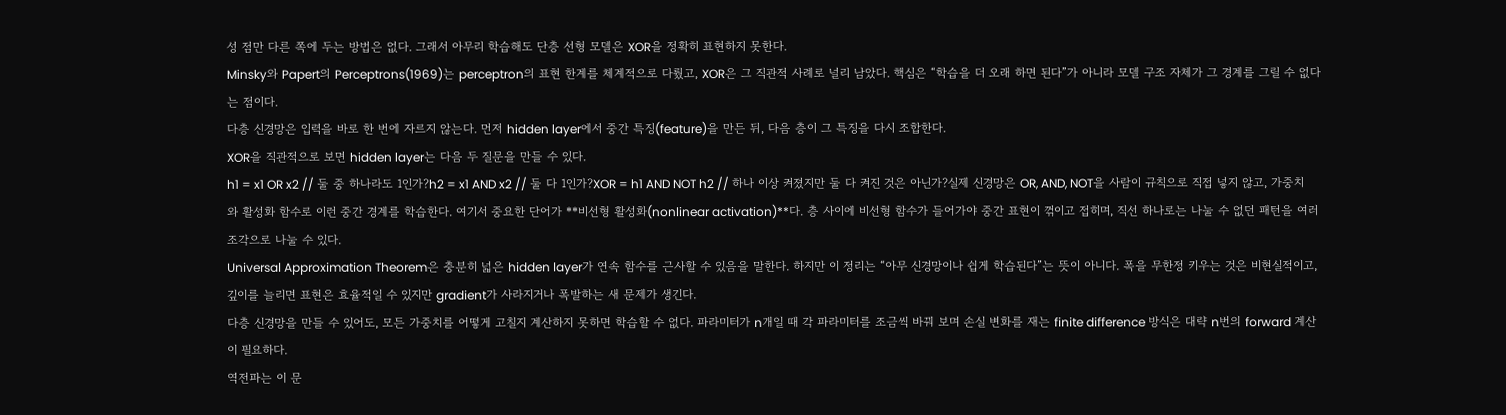성 점만 다른 쪽에 두는 방법은 없다. 그래서 아무리 학습해도 단층 선형 모델은 XOR을 정확히 표현하지 못한다.
Minsky와 Papert의 Perceptrons(1969)는 perceptron의 표현 한계를 체계적으로 다뤘고, XOR은 그 직관적 사례로 널리 남았다. 핵심은 “학습을 더 오래 하면 된다”가 아니라 모델 구조 자체가 그 경계를 그릴 수 없다는 점이다.
다층 신경망은 입력을 바로 한 번에 자르지 않는다. 먼저 hidden layer에서 중간 특징(feature)을 만든 뒤, 다음 층이 그 특징을 다시 조합한다.
XOR을 직관적으로 보면 hidden layer는 다음 두 질문을 만들 수 있다.
h1 = x1 OR x2 // 둘 중 하나라도 1인가?h2 = x1 AND x2 // 둘 다 1인가?XOR = h1 AND NOT h2 // 하나 이상 켜졌지만 둘 다 켜진 것은 아닌가?실제 신경망은 OR, AND, NOT을 사람이 규칙으로 직접 넣지 않고, 가중치와 활성화 함수로 이런 중간 경계를 학습한다. 여기서 중요한 단어가 **비선형 활성화(nonlinear activation)**다. 층 사이에 비선형 함수가 들어가야 중간 표현이 꺾이고 접히며, 직선 하나로는 나눌 수 없던 패턴을 여러 조각으로 나눌 수 있다.
Universal Approximation Theorem은 충분히 넓은 hidden layer가 연속 함수를 근사할 수 있음을 말한다. 하지만 이 정리는 “아무 신경망이나 쉽게 학습된다”는 뜻이 아니다. 폭을 무한정 키우는 것은 비현실적이고, 깊이를 늘리면 표현은 효율적일 수 있지만 gradient가 사라지거나 폭발하는 새 문제가 생긴다.
다층 신경망을 만들 수 있어도, 모든 가중치를 어떻게 고칠지 계산하지 못하면 학습할 수 없다. 파라미터가 n개일 때 각 파라미터를 조금씩 바꿔 보며 손실 변화를 재는 finite difference 방식은 대략 n번의 forward 계산이 필요하다.
역전파는 이 문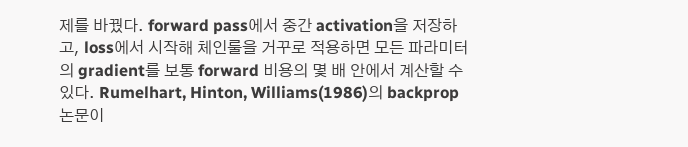제를 바꿨다. forward pass에서 중간 activation을 저장하고, loss에서 시작해 체인룰을 거꾸로 적용하면 모든 파라미터의 gradient를 보통 forward 비용의 몇 배 안에서 계산할 수 있다. Rumelhart, Hinton, Williams(1986)의 backprop 논문이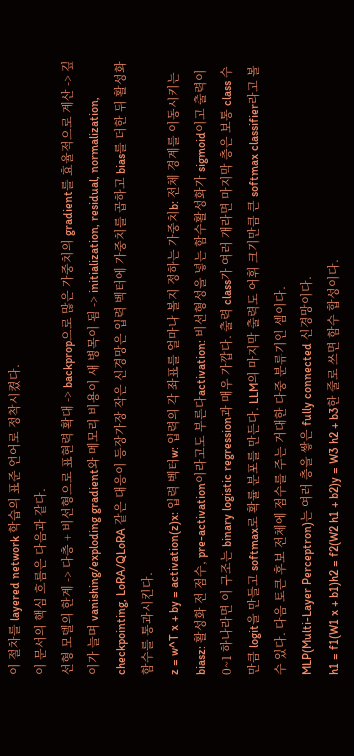이 절차를 layered network 학습의 표준 언어로 정착시켰다.
이 문서의 핵심 흐름은 다음과 같다.
선형 모델의 한계 -> 다층 + 비선형으로 표현력 확대 -> backprop으로 많은 가중치의 gradient를 효율적으로 계산 -> 깊이가 늘며 vanishing/exploding gradient와 메모리 비용이 새 병목이 됨 -> initialization, residual, normalization, checkpointing, LoRA/QLoRA 같은 대응이 등장가장 작은 신경망은 입력 벡터에 가중치를 곱하고 bias를 더한 뒤 활성화 함수를 통과시킨다.
z = w^T x + by = activation(z)x: 입력 벡터w: 입력의 각 좌표를 얼마나 볼지 정하는 가중치b: 전체 경계를 이동시키는 biasz: 활성화 전 점수, pre-activation이라고도 부른다activation: 비선형성을 넣는 함수활성화가 sigmoid이고 출력이 0~1 하나라면 이 구조는 binary logistic regression과 매우 가깝다. 출력 class가 여러 개라면 마지막 층은 보통 class 수만큼 logit을 만들고 softmax로 확률 분포를 만든다. LLM의 마지막 출력도 어휘 크기만큼 큰 softmax classifier라고 볼 수 있다. 다음 토큰 후보 전체에 점수를 주는 거대한 다중 분류기인 셈이다.
MLP(Multi-Layer Perceptron)는 여러 층을 쌓은 fully connected 신경망이다.
h1 = f1(W1 x + b1)h2 = f2(W2 h1 + b2)y = W3 h2 + b3한 줄로 쓰면 함수 합성이다.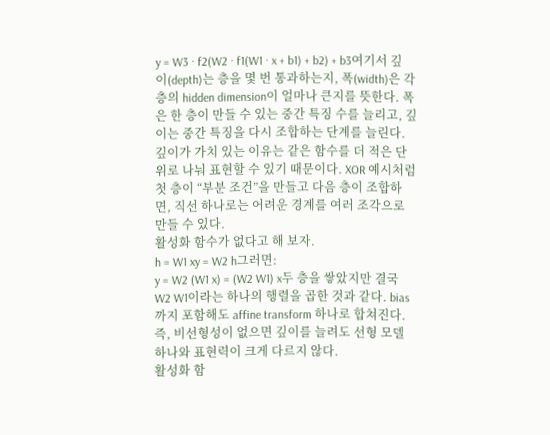y = W3 · f2(W2 · f1(W1 · x + b1) + b2) + b3여기서 깊이(depth)는 층을 몇 번 통과하는지, 폭(width)은 각 층의 hidden dimension이 얼마나 큰지를 뜻한다. 폭은 한 층이 만들 수 있는 중간 특징 수를 늘리고, 깊이는 중간 특징을 다시 조합하는 단계를 늘린다.
깊이가 가치 있는 이유는 같은 함수를 더 적은 단위로 나눠 표현할 수 있기 때문이다. XOR 예시처럼 첫 층이 “부분 조건”을 만들고 다음 층이 조합하면, 직선 하나로는 어려운 경계를 여러 조각으로 만들 수 있다.
활성화 함수가 없다고 해 보자.
h = W1 xy = W2 h그러면:
y = W2 (W1 x) = (W2 W1) x두 층을 쌓았지만 결국 W2 W1이라는 하나의 행렬을 곱한 것과 같다. bias까지 포함해도 affine transform 하나로 합쳐진다. 즉, 비선형성이 없으면 깊이를 늘려도 선형 모델 하나와 표현력이 크게 다르지 않다.
활성화 함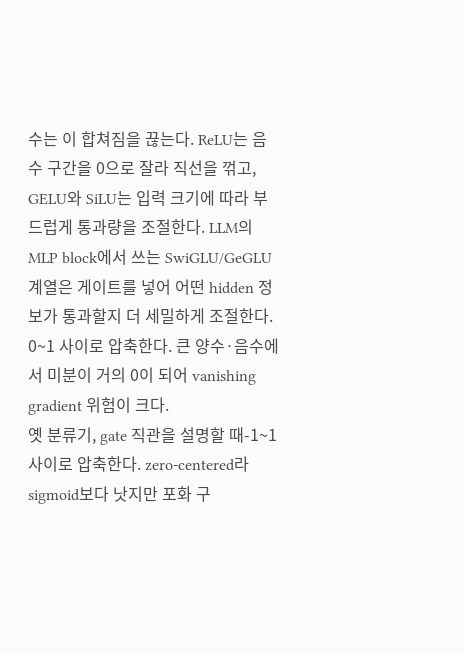수는 이 합쳐짐을 끊는다. ReLU는 음수 구간을 0으로 잘라 직선을 꺾고, GELU와 SiLU는 입력 크기에 따라 부드럽게 통과량을 조절한다. LLM의 MLP block에서 쓰는 SwiGLU/GeGLU 계열은 게이트를 넣어 어떤 hidden 정보가 통과할지 더 세밀하게 조절한다.
0~1 사이로 압축한다. 큰 양수·음수에서 미분이 거의 0이 되어 vanishing gradient 위험이 크다.
옛 분류기, gate 직관을 설명할 때-1~1 사이로 압축한다. zero-centered라 sigmoid보다 낫지만 포화 구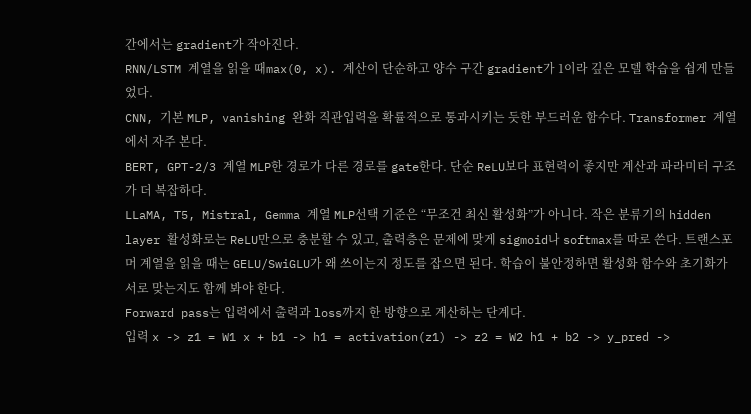간에서는 gradient가 작아진다.
RNN/LSTM 계열을 읽을 때max(0, x). 계산이 단순하고 양수 구간 gradient가 1이라 깊은 모델 학습을 쉽게 만들었다.
CNN, 기본 MLP, vanishing 완화 직관입력을 확률적으로 통과시키는 듯한 부드러운 함수다. Transformer 계열에서 자주 본다.
BERT, GPT-2/3 계열 MLP한 경로가 다른 경로를 gate한다. 단순 ReLU보다 표현력이 좋지만 계산과 파라미터 구조가 더 복잡하다.
LLaMA, T5, Mistral, Gemma 계열 MLP선택 기준은 “무조건 최신 활성화”가 아니다. 작은 분류기의 hidden layer 활성화로는 ReLU만으로 충분할 수 있고, 출력층은 문제에 맞게 sigmoid나 softmax를 따로 쓴다. 트랜스포머 계열을 읽을 때는 GELU/SwiGLU가 왜 쓰이는지 정도를 잡으면 된다. 학습이 불안정하면 활성화 함수와 초기화가 서로 맞는지도 함께 봐야 한다.
Forward pass는 입력에서 출력과 loss까지 한 방향으로 계산하는 단계다.
입력 x -> z1 = W1 x + b1 -> h1 = activation(z1) -> z2 = W2 h1 + b2 -> y_pred ->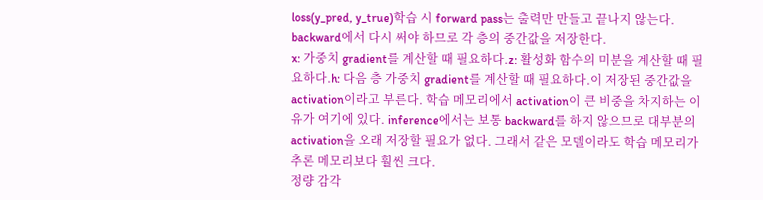loss(y_pred, y_true)학습 시 forward pass는 출력만 만들고 끝나지 않는다. backward에서 다시 써야 하므로 각 층의 중간값을 저장한다.
x: 가중치 gradient를 계산할 때 필요하다.z: 활성화 함수의 미분을 계산할 때 필요하다.h: 다음 층 가중치 gradient를 계산할 때 필요하다.이 저장된 중간값을 activation이라고 부른다. 학습 메모리에서 activation이 큰 비중을 차지하는 이유가 여기에 있다. inference에서는 보통 backward를 하지 않으므로 대부분의 activation을 오래 저장할 필요가 없다. 그래서 같은 모델이라도 학습 메모리가 추론 메모리보다 훨씬 크다.
정량 감각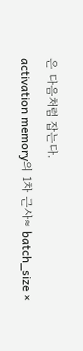은 다음처럼 잡는다.
activation memory의 1차 근사≈ batch_size ×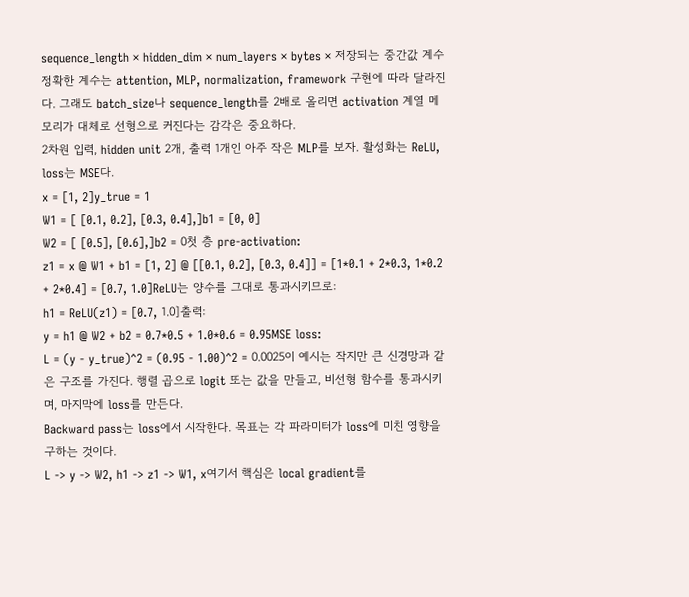sequence_length × hidden_dim × num_layers × bytes × 저장되는 중간값 계수정확한 계수는 attention, MLP, normalization, framework 구현에 따라 달라진다. 그래도 batch_size나 sequence_length를 2배로 올리면 activation 계열 메모리가 대체로 선형으로 커진다는 감각은 중요하다.
2차원 입력, hidden unit 2개, 출력 1개인 아주 작은 MLP를 보자. 활성화는 ReLU, loss는 MSE다.
x = [1, 2]y_true = 1
W1 = [ [0.1, 0.2], [0.3, 0.4],]b1 = [0, 0]
W2 = [ [0.5], [0.6],]b2 = 0첫 층 pre-activation:
z1 = x @ W1 + b1 = [1, 2] @ [[0.1, 0.2], [0.3, 0.4]] = [1*0.1 + 2*0.3, 1*0.2 + 2*0.4] = [0.7, 1.0]ReLU는 양수를 그대로 통과시키므로:
h1 = ReLU(z1) = [0.7, 1.0]출력:
y = h1 @ W2 + b2 = 0.7*0.5 + 1.0*0.6 = 0.95MSE loss:
L = (y - y_true)^2 = (0.95 - 1.00)^2 = 0.0025이 예시는 작지만 큰 신경망과 같은 구조를 가진다. 행렬 곱으로 logit 또는 값을 만들고, 비선형 함수를 통과시키며, 마지막에 loss를 만든다.
Backward pass는 loss에서 시작한다. 목표는 각 파라미터가 loss에 미친 영향을 구하는 것이다.
L -> y -> W2, h1 -> z1 -> W1, x여기서 핵심은 local gradient를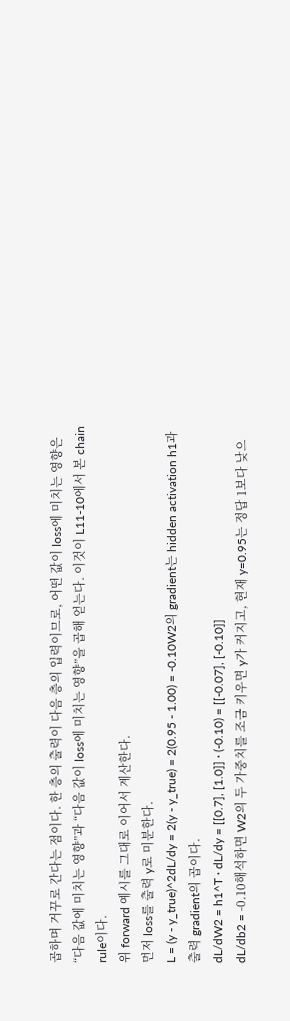곱하며 거꾸로 간다는 점이다. 한 층의 출력이 다음 층의 입력이므로, 어떤 값이 loss에 미치는 영향은 “다음 값에 미치는 영향”과 “다음 값이 loss에 미치는 영향”을 곱해 얻는다. 이것이 L11-10에서 본 chain rule이다.
위 forward 예시를 그대로 이어서 계산한다.
먼저 loss를 출력 y로 미분한다.
L = (y - y_true)^2dL/dy = 2(y - y_true) = 2(0.95 - 1.00) = -0.10W2의 gradient는 hidden activation h1과 출력 gradient의 곱이다.
dL/dW2 = h1^T · dL/dy = [[0.7], [1.0]] · (-0.10) = [[-0.07], [-0.10]]
dL/db2 = -0.10해석하면 W2의 두 가중치를 조금 키우면 y가 커지고, 현재 y=0.95는 정답 1보다 낮으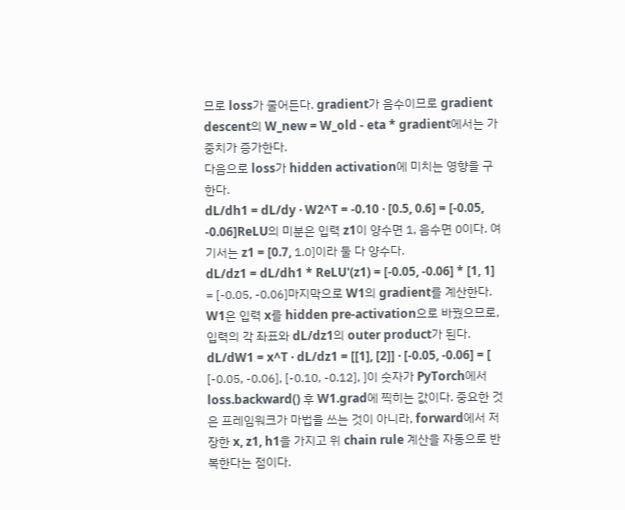므로 loss가 줄어든다. gradient가 음수이므로 gradient descent의 W_new = W_old - eta * gradient에서는 가중치가 증가한다.
다음으로 loss가 hidden activation에 미치는 영향을 구한다.
dL/dh1 = dL/dy · W2^T = -0.10 · [0.5, 0.6] = [-0.05, -0.06]ReLU의 미분은 입력 z1이 양수면 1, 음수면 0이다. 여기서는 z1 = [0.7, 1.0]이라 둘 다 양수다.
dL/dz1 = dL/dh1 * ReLU'(z1) = [-0.05, -0.06] * [1, 1] = [-0.05, -0.06]마지막으로 W1의 gradient를 계산한다. W1은 입력 x를 hidden pre-activation으로 바꿨으므로, 입력의 각 좌표와 dL/dz1의 outer product가 된다.
dL/dW1 = x^T · dL/dz1 = [[1], [2]] · [-0.05, -0.06] = [ [-0.05, -0.06], [-0.10, -0.12], ]이 숫자가 PyTorch에서 loss.backward() 후 W1.grad에 찍히는 값이다. 중요한 것은 프레임워크가 마법을 쓰는 것이 아니라, forward에서 저장한 x, z1, h1을 가지고 위 chain rule 계산을 자동으로 반복한다는 점이다.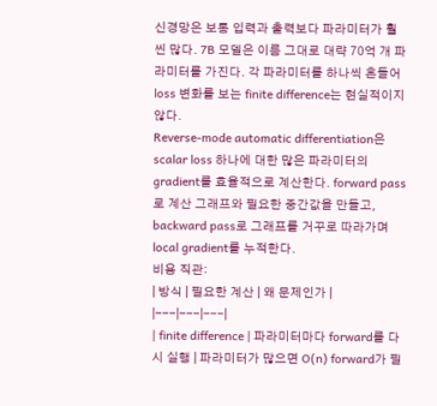신경망은 보통 입력과 출력보다 파라미터가 훨씬 많다. 7B 모델은 이름 그대로 대략 70억 개 파라미터를 가진다. 각 파라미터를 하나씩 흔들어 loss 변화를 보는 finite difference는 현실적이지 않다.
Reverse-mode automatic differentiation은 scalar loss 하나에 대한 많은 파라미터의 gradient를 효율적으로 계산한다. forward pass로 계산 그래프와 필요한 중간값을 만들고, backward pass로 그래프를 거꾸로 따라가며 local gradient를 누적한다.
비용 직관:
| 방식 | 필요한 계산 | 왜 문제인가 |
|---|---|---|
| finite difference | 파라미터마다 forward를 다시 실행 | 파라미터가 많으면 O(n) forward가 필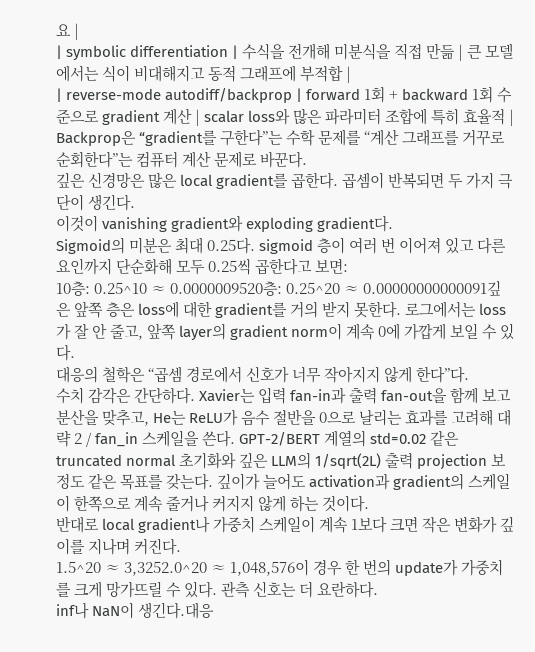요 |
| symbolic differentiation | 수식을 전개해 미분식을 직접 만듦 | 큰 모델에서는 식이 비대해지고 동적 그래프에 부적합 |
| reverse-mode autodiff/backprop | forward 1회 + backward 1회 수준으로 gradient 계산 | scalar loss와 많은 파라미터 조합에 특히 효율적 |
Backprop은 “gradient를 구한다”는 수학 문제를 “계산 그래프를 거꾸로 순회한다”는 컴퓨터 계산 문제로 바꾼다.
깊은 신경망은 많은 local gradient를 곱한다. 곱셈이 반복되면 두 가지 극단이 생긴다.
이것이 vanishing gradient와 exploding gradient다.
Sigmoid의 미분은 최대 0.25다. sigmoid 층이 여러 번 이어져 있고 다른 요인까지 단순화해 모두 0.25씩 곱한다고 보면:
10층: 0.25^10 ≈ 0.0000009520층: 0.25^20 ≈ 0.00000000000091깊은 앞쪽 층은 loss에 대한 gradient를 거의 받지 못한다. 로그에서는 loss가 잘 안 줄고, 앞쪽 layer의 gradient norm이 계속 0에 가깝게 보일 수 있다.
대응의 철학은 “곱셈 경로에서 신호가 너무 작아지지 않게 한다”다.
수치 감각은 간단하다. Xavier는 입력 fan-in과 출력 fan-out을 함께 보고 분산을 맞추고, He는 ReLU가 음수 절반을 0으로 날리는 효과를 고려해 대략 2 / fan_in 스케일을 쓴다. GPT-2/BERT 계열의 std=0.02 같은 truncated normal 초기화와 깊은 LLM의 1/sqrt(2L) 출력 projection 보정도 같은 목표를 갖는다. 깊이가 늘어도 activation과 gradient의 스케일이 한쪽으로 계속 줄거나 커지지 않게 하는 것이다.
반대로 local gradient나 가중치 스케일이 계속 1보다 크면 작은 변화가 깊이를 지나며 커진다.
1.5^20 ≈ 3,3252.0^20 ≈ 1,048,576이 경우 한 번의 update가 가중치를 크게 망가뜨릴 수 있다. 관측 신호는 더 요란하다.
inf나 NaN이 생긴다.대응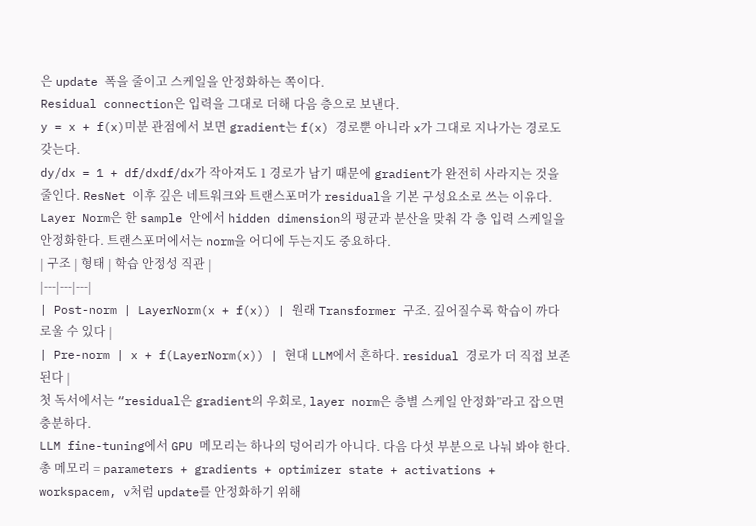은 update 폭을 줄이고 스케일을 안정화하는 쪽이다.
Residual connection은 입력을 그대로 더해 다음 층으로 보낸다.
y = x + f(x)미분 관점에서 보면 gradient는 f(x) 경로뿐 아니라 x가 그대로 지나가는 경로도 갖는다.
dy/dx = 1 + df/dxdf/dx가 작아져도 1 경로가 남기 때문에 gradient가 완전히 사라지는 것을 줄인다. ResNet 이후 깊은 네트워크와 트랜스포머가 residual을 기본 구성요소로 쓰는 이유다.
Layer Norm은 한 sample 안에서 hidden dimension의 평균과 분산을 맞춰 각 층 입력 스케일을 안정화한다. 트랜스포머에서는 norm을 어디에 두는지도 중요하다.
| 구조 | 형태 | 학습 안정성 직관 |
|---|---|---|
| Post-norm | LayerNorm(x + f(x)) | 원래 Transformer 구조. 깊어질수록 학습이 까다로울 수 있다 |
| Pre-norm | x + f(LayerNorm(x)) | 현대 LLM에서 흔하다. residual 경로가 더 직접 보존된다 |
첫 독서에서는 “residual은 gradient의 우회로, layer norm은 층별 스케일 안정화”라고 잡으면 충분하다.
LLM fine-tuning에서 GPU 메모리는 하나의 덩어리가 아니다. 다음 다섯 부분으로 나눠 봐야 한다.
총 메모리 = parameters + gradients + optimizer state + activations + workspacem, v처럼 update를 안정화하기 위해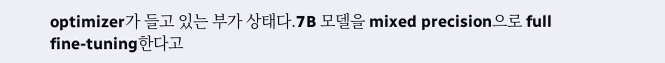optimizer가 들고 있는 부가 상태다.7B 모델을 mixed precision으로 full fine-tuning한다고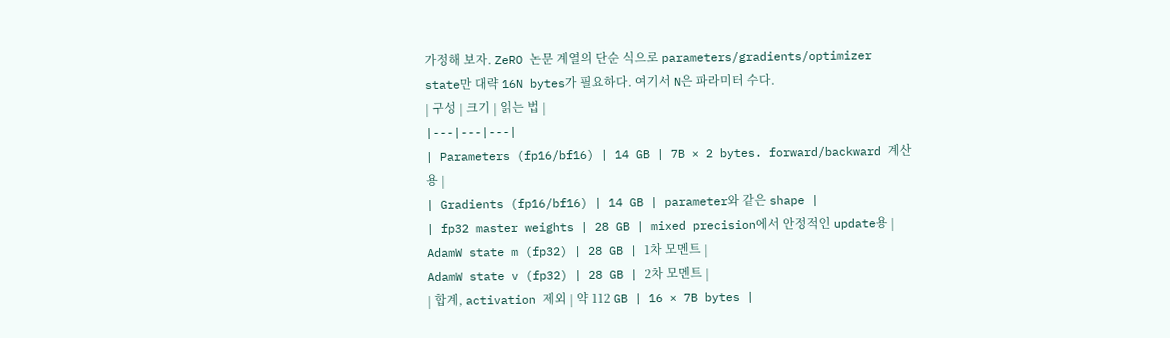가정해 보자. ZeRO 논문 계열의 단순 식으로 parameters/gradients/optimizer state만 대략 16N bytes가 필요하다. 여기서 N은 파라미터 수다.
| 구성 | 크기 | 읽는 법 |
|---|---|---|
| Parameters (fp16/bf16) | 14 GB | 7B × 2 bytes. forward/backward 계산용 |
| Gradients (fp16/bf16) | 14 GB | parameter와 같은 shape |
| fp32 master weights | 28 GB | mixed precision에서 안정적인 update용 |
AdamW state m (fp32) | 28 GB | 1차 모멘트 |
AdamW state v (fp32) | 28 GB | 2차 모멘트 |
| 합계, activation 제외 | 약 112 GB | 16 × 7B bytes |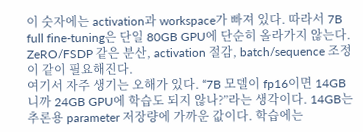이 숫자에는 activation과 workspace가 빠져 있다. 따라서 7B full fine-tuning은 단일 80GB GPU에 단순히 올라가지 않는다. ZeRO/FSDP 같은 분산, activation 절감, batch/sequence 조정이 같이 필요해진다.
여기서 자주 생기는 오해가 있다. “7B 모델이 fp16이면 14GB니까 24GB GPU에 학습도 되지 않나?”라는 생각이다. 14GB는 추론용 parameter 저장량에 가까운 값이다. 학습에는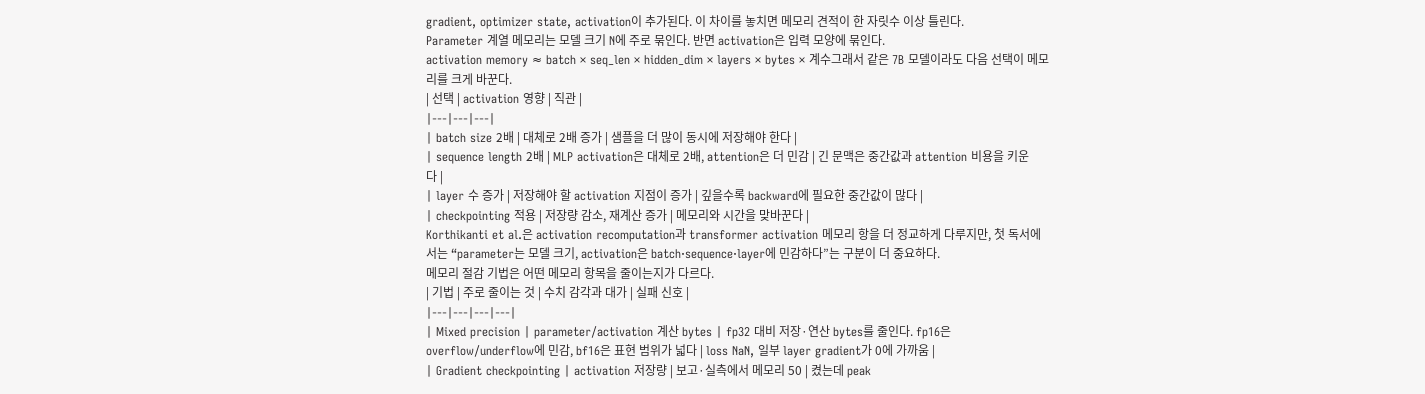gradient, optimizer state, activation이 추가된다. 이 차이를 놓치면 메모리 견적이 한 자릿수 이상 틀린다.
Parameter 계열 메모리는 모델 크기 N에 주로 묶인다. 반면 activation은 입력 모양에 묶인다.
activation memory ≈ batch × seq_len × hidden_dim × layers × bytes × 계수그래서 같은 7B 모델이라도 다음 선택이 메모리를 크게 바꾼다.
| 선택 | activation 영향 | 직관 |
|---|---|---|
| batch size 2배 | 대체로 2배 증가 | 샘플을 더 많이 동시에 저장해야 한다 |
| sequence length 2배 | MLP activation은 대체로 2배, attention은 더 민감 | 긴 문맥은 중간값과 attention 비용을 키운다 |
| layer 수 증가 | 저장해야 할 activation 지점이 증가 | 깊을수록 backward에 필요한 중간값이 많다 |
| checkpointing 적용 | 저장량 감소, 재계산 증가 | 메모리와 시간을 맞바꾼다 |
Korthikanti et al.은 activation recomputation과 transformer activation 메모리 항을 더 정교하게 다루지만, 첫 독서에서는 “parameter는 모델 크기, activation은 batch·sequence·layer에 민감하다”는 구분이 더 중요하다.
메모리 절감 기법은 어떤 메모리 항목을 줄이는지가 다르다.
| 기법 | 주로 줄이는 것 | 수치 감각과 대가 | 실패 신호 |
|---|---|---|---|
| Mixed precision | parameter/activation 계산 bytes | fp32 대비 저장·연산 bytes를 줄인다. fp16은 overflow/underflow에 민감, bf16은 표현 범위가 넓다 | loss NaN, 일부 layer gradient가 0에 가까움 |
| Gradient checkpointing | activation 저장량 | 보고·실측에서 메모리 50 | 켰는데 peak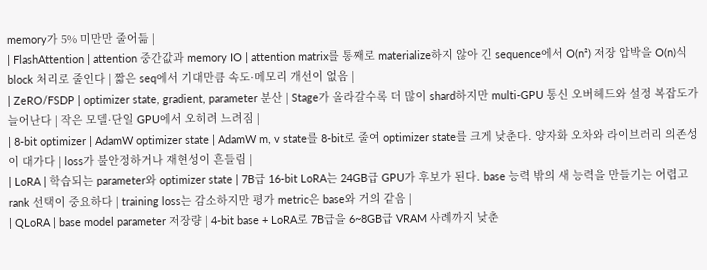memory가 5% 미만만 줄어듦 |
| FlashAttention | attention 중간값과 memory IO | attention matrix를 통째로 materialize하지 않아 긴 sequence에서 O(n²) 저장 압박을 O(n)식 block 처리로 줄인다 | 짧은 seq에서 기대만큼 속도·메모리 개선이 없음 |
| ZeRO/FSDP | optimizer state, gradient, parameter 분산 | Stage가 올라갈수록 더 많이 shard하지만 multi-GPU 통신 오버헤드와 설정 복잡도가 늘어난다 | 작은 모델·단일 GPU에서 오히려 느려짐 |
| 8-bit optimizer | AdamW optimizer state | AdamW m, v state를 8-bit로 줄여 optimizer state를 크게 낮춘다. 양자화 오차와 라이브러리 의존성이 대가다 | loss가 불안정하거나 재현성이 흔들림 |
| LoRA | 학습되는 parameter와 optimizer state | 7B급 16-bit LoRA는 24GB급 GPU가 후보가 된다. base 능력 밖의 새 능력을 만들기는 어렵고 rank 선택이 중요하다 | training loss는 감소하지만 평가 metric은 base와 거의 같음 |
| QLoRA | base model parameter 저장량 | 4-bit base + LoRA로 7B급을 6~8GB급 VRAM 사례까지 낮춘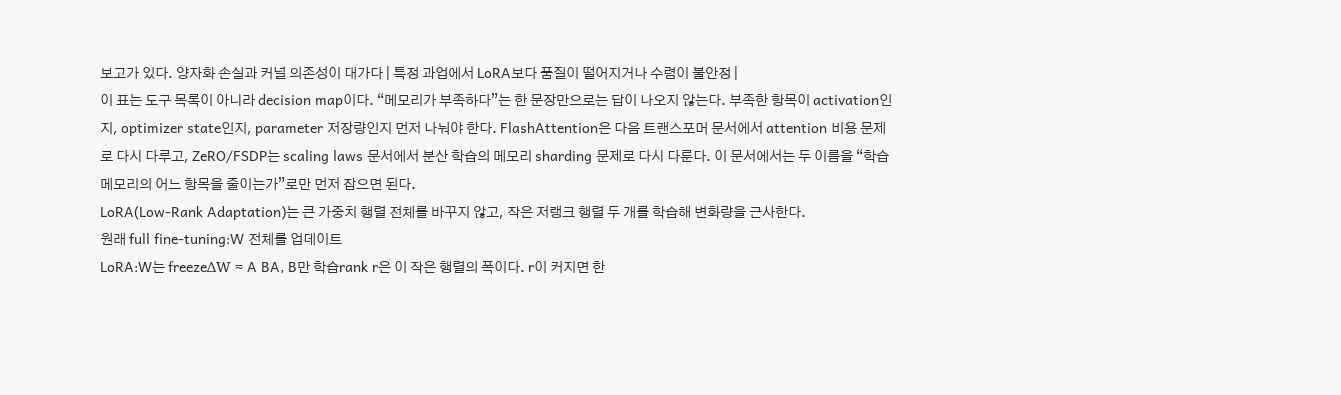보고가 있다. 양자화 손실과 커널 의존성이 대가다 | 특정 과업에서 LoRA보다 품질이 떨어지거나 수렴이 불안정 |
이 표는 도구 목록이 아니라 decision map이다. “메모리가 부족하다”는 한 문장만으로는 답이 나오지 않는다. 부족한 항목이 activation인지, optimizer state인지, parameter 저장량인지 먼저 나눠야 한다. FlashAttention은 다음 트랜스포머 문서에서 attention 비용 문제로 다시 다루고, ZeRO/FSDP는 scaling laws 문서에서 분산 학습의 메모리 sharding 문제로 다시 다룬다. 이 문서에서는 두 이름을 “학습 메모리의 어느 항목을 줄이는가”로만 먼저 잡으면 된다.
LoRA(Low-Rank Adaptation)는 큰 가중치 행렬 전체를 바꾸지 않고, 작은 저랭크 행렬 두 개를 학습해 변화량을 근사한다.
원래 full fine-tuning:W 전체를 업데이트
LoRA:W는 freezeΔW ≈ A BA, B만 학습rank r은 이 작은 행렬의 폭이다. r이 커지면 한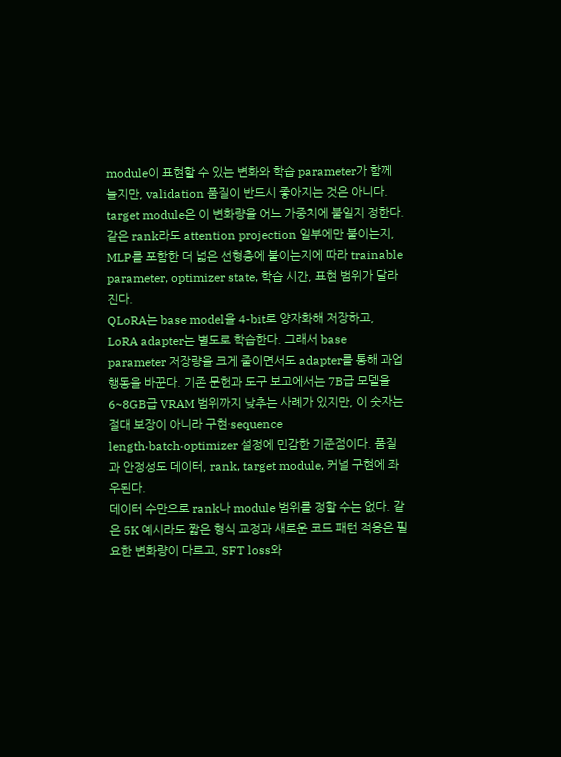module이 표현할 수 있는 변화와 학습 parameter가 함께 늘지만, validation 품질이 반드시 좋아지는 것은 아니다. target module은 이 변화량을 어느 가중치에 붙일지 정한다. 같은 rank라도 attention projection 일부에만 붙이는지, MLP를 포함한 더 넓은 선형층에 붙이는지에 따라 trainable parameter, optimizer state, 학습 시간, 표현 범위가 달라진다.
QLoRA는 base model을 4-bit로 양자화해 저장하고, LoRA adapter는 별도로 학습한다. 그래서 base parameter 저장량을 크게 줄이면서도 adapter를 통해 과업 행동을 바꾼다. 기존 문헌과 도구 보고에서는 7B급 모델을 6~8GB급 VRAM 범위까지 낮추는 사례가 있지만, 이 숫자는 절대 보장이 아니라 구현·sequence length·batch·optimizer 설정에 민감한 기준점이다. 품질과 안정성도 데이터, rank, target module, 커널 구현에 좌우된다.
데이터 수만으로 rank나 module 범위를 정할 수는 없다. 같은 5K 예시라도 짧은 형식 교정과 새로운 코드 패턴 적응은 필요한 변화량이 다르고, SFT loss와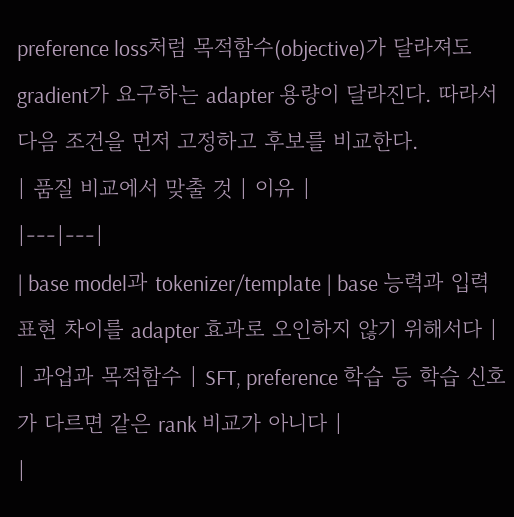preference loss처럼 목적함수(objective)가 달라져도 gradient가 요구하는 adapter 용량이 달라진다. 따라서 다음 조건을 먼저 고정하고 후보를 비교한다.
| 품질 비교에서 맞출 것 | 이유 |
|---|---|
| base model과 tokenizer/template | base 능력과 입력 표현 차이를 adapter 효과로 오인하지 않기 위해서다 |
| 과업과 목적함수 | SFT, preference 학습 등 학습 신호가 다르면 같은 rank 비교가 아니다 |
|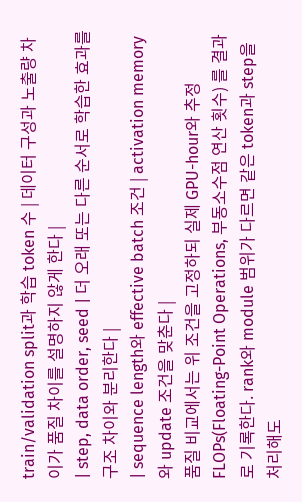train/validation split과 학습 token 수 | 데이터 구성과 노출량 차이가 품질 차이를 설명하지 않게 한다 |
| step, data order, seed | 더 오래 또는 다른 순서로 학습한 효과를 구조 차이와 분리한다 |
| sequence length와 effective batch 조건 | activation memory와 update 조건을 맞춘다 |
품질 비교에서는 위 조건을 고정하되 실제 GPU-hour와 추정 FLOPs(Floating-Point Operations, 부동소수점 연산 횟수) 를 결과로 기록한다. rank와 module 범위가 다르면 같은 token과 step을 처리해도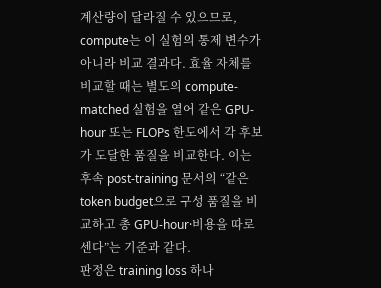계산량이 달라질 수 있으므로, compute는 이 실험의 통제 변수가 아니라 비교 결과다. 효율 자체를 비교할 때는 별도의 compute-matched 실험을 열어 같은 GPU-hour 또는 FLOPs 한도에서 각 후보가 도달한 품질을 비교한다. 이는 후속 post-training 문서의 “같은 token budget으로 구성 품질을 비교하고 총 GPU-hour·비용을 따로 센다”는 기준과 같다.
판정은 training loss 하나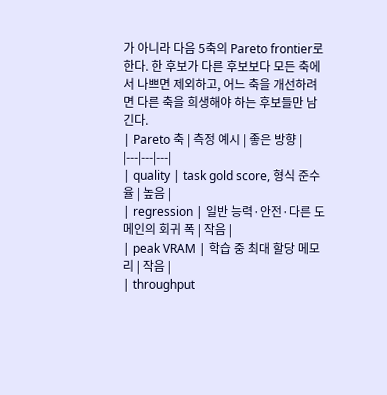가 아니라 다음 5축의 Pareto frontier로 한다. 한 후보가 다른 후보보다 모든 축에서 나쁘면 제외하고, 어느 축을 개선하려면 다른 축을 희생해야 하는 후보들만 남긴다.
| Pareto 축 | 측정 예시 | 좋은 방향 |
|---|---|---|
| quality | task gold score, 형식 준수율 | 높음 |
| regression | 일반 능력·안전·다른 도메인의 회귀 폭 | 작음 |
| peak VRAM | 학습 중 최대 할당 메모리 | 작음 |
| throughput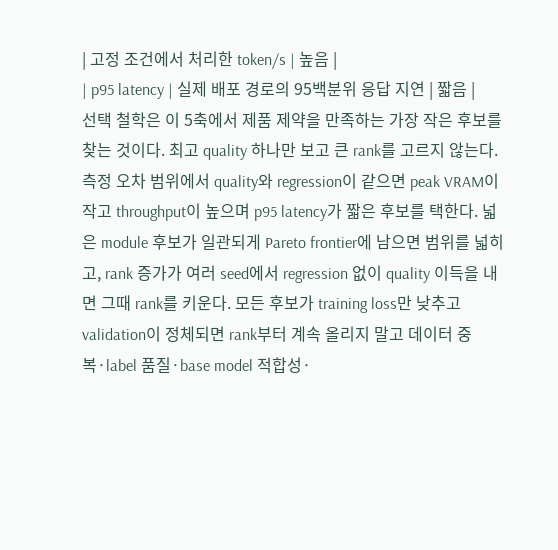| 고정 조건에서 처리한 token/s | 높음 |
| p95 latency | 실제 배포 경로의 95백분위 응답 지연 | 짧음 |
선택 철학은 이 5축에서 제품 제약을 만족하는 가장 작은 후보를 찾는 것이다. 최고 quality 하나만 보고 큰 rank를 고르지 않는다. 측정 오차 범위에서 quality와 regression이 같으면 peak VRAM이 작고 throughput이 높으며 p95 latency가 짧은 후보를 택한다. 넓은 module 후보가 일관되게 Pareto frontier에 남으면 범위를 넓히고, rank 증가가 여러 seed에서 regression 없이 quality 이득을 내면 그때 rank를 키운다. 모든 후보가 training loss만 낮추고 validation이 정체되면 rank부터 계속 올리지 말고 데이터 중복·label 품질·base model 적합성·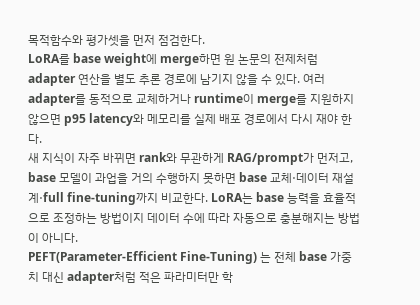목적함수와 평가셋을 먼저 점검한다.
LoRA를 base weight에 merge하면 원 논문의 전제처럼 adapter 연산을 별도 추론 경로에 남기지 않을 수 있다. 여러 adapter를 동적으로 교체하거나 runtime이 merge를 지원하지 않으면 p95 latency와 메모리를 실제 배포 경로에서 다시 재야 한다.
새 지식이 자주 바뀌면 rank와 무관하게 RAG/prompt가 먼저고, base 모델이 과업을 거의 수행하지 못하면 base 교체·데이터 재설계·full fine-tuning까지 비교한다. LoRA는 base 능력을 효율적으로 조정하는 방법이지 데이터 수에 따라 자동으로 충분해지는 방법이 아니다.
PEFT(Parameter-Efficient Fine-Tuning) 는 전체 base 가중치 대신 adapter처럼 적은 파라미터만 학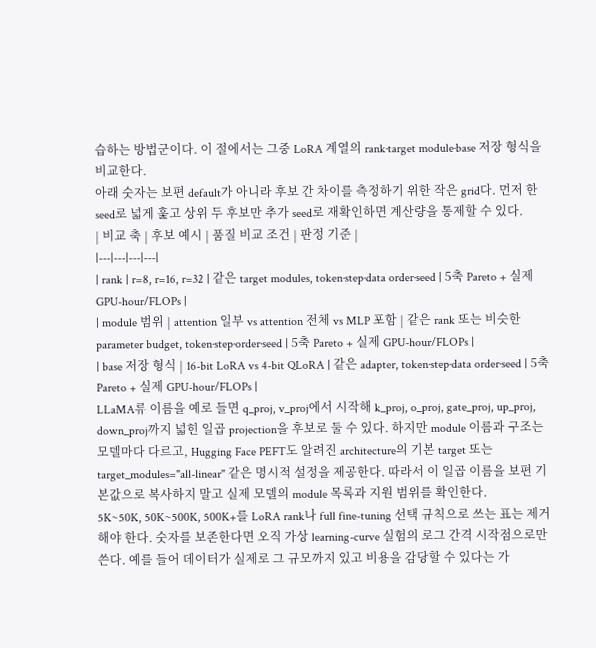습하는 방법군이다. 이 절에서는 그중 LoRA 계열의 rank·target module·base 저장 형식을 비교한다.
아래 숫자는 보편 default가 아니라 후보 간 차이를 측정하기 위한 작은 grid다. 먼저 한 seed로 넓게 훑고 상위 두 후보만 추가 seed로 재확인하면 계산량을 통제할 수 있다.
| 비교 축 | 후보 예시 | 품질 비교 조건 | 판정 기준 |
|---|---|---|---|
| rank | r=8, r=16, r=32 | 같은 target modules, token·step·data order·seed | 5축 Pareto + 실제 GPU-hour/FLOPs |
| module 범위 | attention 일부 vs attention 전체 vs MLP 포함 | 같은 rank 또는 비슷한 parameter budget, token·step·order·seed | 5축 Pareto + 실제 GPU-hour/FLOPs |
| base 저장 형식 | 16-bit LoRA vs 4-bit QLoRA | 같은 adapter, token·step·data order·seed | 5축 Pareto + 실제 GPU-hour/FLOPs |
LLaMA류 이름을 예로 들면 q_proj, v_proj에서 시작해 k_proj, o_proj, gate_proj, up_proj, down_proj까지 넓힌 일곱 projection을 후보로 둘 수 있다. 하지만 module 이름과 구조는 모델마다 다르고, Hugging Face PEFT도 알려진 architecture의 기본 target 또는 target_modules="all-linear" 같은 명시적 설정을 제공한다. 따라서 이 일곱 이름을 보편 기본값으로 복사하지 말고 실제 모델의 module 목록과 지원 범위를 확인한다.
5K~50K, 50K~500K, 500K+를 LoRA rank나 full fine-tuning 선택 규칙으로 쓰는 표는 제거해야 한다. 숫자를 보존한다면 오직 가상 learning-curve 실험의 로그 간격 시작점으로만 쓴다. 예를 들어 데이터가 실제로 그 규모까지 있고 비용을 감당할 수 있다는 가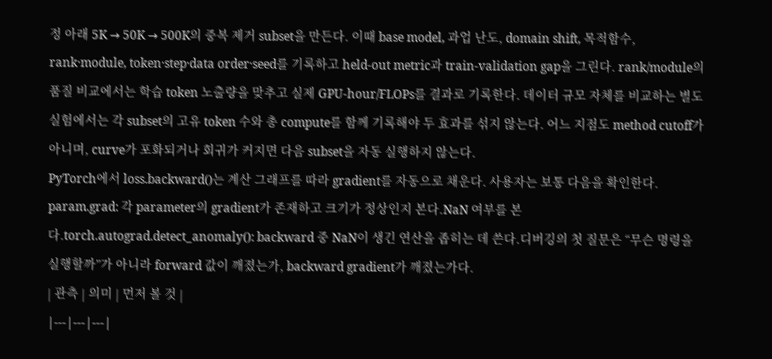정 아래 5K → 50K → 500K의 중복 제거 subset을 만든다. 이때 base model, 과업 난도, domain shift, 목적함수, rank·module, token·step·data order·seed를 기록하고 held-out metric과 train-validation gap을 그린다. rank/module의 품질 비교에서는 학습 token 노출량을 맞추고 실제 GPU-hour/FLOPs를 결과로 기록한다. 데이터 규모 자체를 비교하는 별도 실험에서는 각 subset의 고유 token 수와 총 compute를 함께 기록해야 두 효과를 섞지 않는다. 어느 지점도 method cutoff가 아니며, curve가 포화되거나 회귀가 커지면 다음 subset을 자동 실행하지 않는다.
PyTorch에서 loss.backward()는 계산 그래프를 따라 gradient를 자동으로 채운다. 사용자는 보통 다음을 확인한다.
param.grad: 각 parameter의 gradient가 존재하고 크기가 정상인지 본다.NaN 여부를 본다.torch.autograd.detect_anomaly(): backward 중 NaN이 생긴 연산을 좁히는 데 쓴다.디버깅의 첫 질문은 “무슨 명령을 실행할까”가 아니라 forward 값이 깨졌는가, backward gradient가 깨졌는가다.
| 관측 | 의미 | 먼저 볼 것 |
|---|---|---|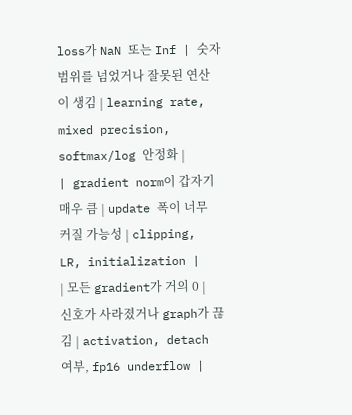loss가 NaN 또는 Inf | 숫자 범위를 넘었거나 잘못된 연산이 생김 | learning rate, mixed precision, softmax/log 안정화 |
| gradient norm이 갑자기 매우 큼 | update 폭이 너무 커질 가능성 | clipping, LR, initialization |
| 모든 gradient가 거의 0 | 신호가 사라졌거나 graph가 끊김 | activation, detach 여부, fp16 underflow |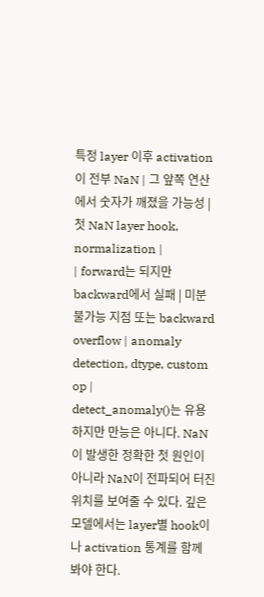특정 layer 이후 activation이 전부 NaN | 그 앞쪽 연산에서 숫자가 깨졌을 가능성 | 첫 NaN layer hook, normalization |
| forward는 되지만 backward에서 실패 | 미분 불가능 지점 또는 backward overflow | anomaly detection, dtype, custom op |
detect_anomaly()는 유용하지만 만능은 아니다. NaN이 발생한 정확한 첫 원인이 아니라 NaN이 전파되어 터진 위치를 보여줄 수 있다. 깊은 모델에서는 layer별 hook이나 activation 통계를 함께 봐야 한다.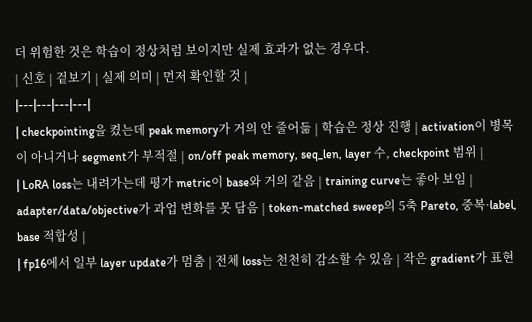더 위험한 것은 학습이 정상처럼 보이지만 실제 효과가 없는 경우다.
| 신호 | 겉보기 | 실제 의미 | 먼저 확인할 것 |
|---|---|---|---|
| checkpointing을 켰는데 peak memory가 거의 안 줄어듦 | 학습은 정상 진행 | activation이 병목이 아니거나 segment가 부적절 | on/off peak memory, seq_len, layer 수, checkpoint 범위 |
| LoRA loss는 내려가는데 평가 metric이 base와 거의 같음 | training curve는 좋아 보임 | adapter/data/objective가 과업 변화를 못 담음 | token-matched sweep의 5축 Pareto, 중복·label, base 적합성 |
| fp16에서 일부 layer update가 멈춤 | 전체 loss는 천천히 감소할 수 있음 | 작은 gradient가 표현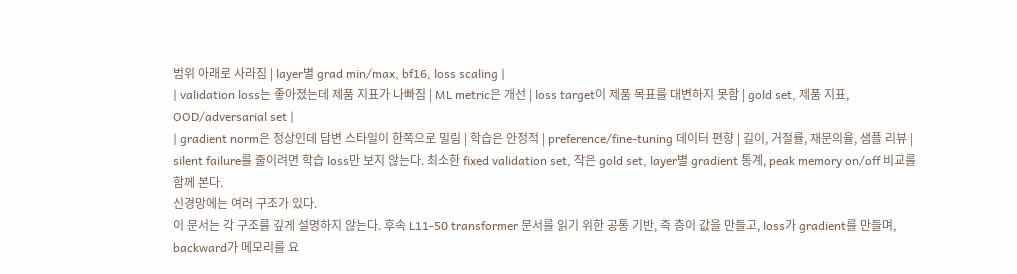범위 아래로 사라짐 | layer별 grad min/max, bf16, loss scaling |
| validation loss는 좋아졌는데 제품 지표가 나빠짐 | ML metric은 개선 | loss target이 제품 목표를 대변하지 못함 | gold set, 제품 지표, OOD/adversarial set |
| gradient norm은 정상인데 답변 스타일이 한쪽으로 밀림 | 학습은 안정적 | preference/fine-tuning 데이터 편향 | 길이, 거절률, 재문의율, 샘플 리뷰 |
silent failure를 줄이려면 학습 loss만 보지 않는다. 최소한 fixed validation set, 작은 gold set, layer별 gradient 통계, peak memory on/off 비교를 함께 본다.
신경망에는 여러 구조가 있다.
이 문서는 각 구조를 깊게 설명하지 않는다. 후속 L11-50 transformer 문서를 읽기 위한 공통 기반, 즉 층이 값을 만들고, loss가 gradient를 만들며, backward가 메모리를 요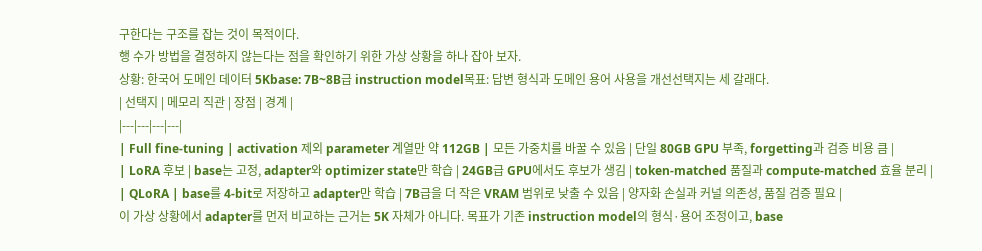구한다는 구조를 잡는 것이 목적이다.
행 수가 방법을 결정하지 않는다는 점을 확인하기 위한 가상 상황을 하나 잡아 보자.
상황: 한국어 도메인 데이터 5Kbase: 7B~8B급 instruction model목표: 답변 형식과 도메인 용어 사용을 개선선택지는 세 갈래다.
| 선택지 | 메모리 직관 | 장점 | 경계 |
|---|---|---|---|
| Full fine-tuning | activation 제외 parameter 계열만 약 112GB | 모든 가중치를 바꿀 수 있음 | 단일 80GB GPU 부족, forgetting과 검증 비용 큼 |
| LoRA 후보 | base는 고정, adapter와 optimizer state만 학습 | 24GB급 GPU에서도 후보가 생김 | token-matched 품질과 compute-matched 효율 분리 |
| QLoRA | base를 4-bit로 저장하고 adapter만 학습 | 7B급을 더 작은 VRAM 범위로 낮출 수 있음 | 양자화 손실과 커널 의존성, 품질 검증 필요 |
이 가상 상황에서 adapter를 먼저 비교하는 근거는 5K 자체가 아니다. 목표가 기존 instruction model의 형식·용어 조정이고, base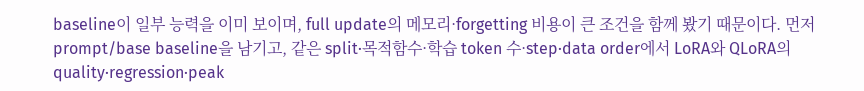baseline이 일부 능력을 이미 보이며, full update의 메모리·forgetting 비용이 큰 조건을 함께 봤기 때문이다. 먼저 prompt/base baseline을 남기고, 같은 split·목적함수·학습 token 수·step·data order에서 LoRA와 QLoRA의 quality·regression·peak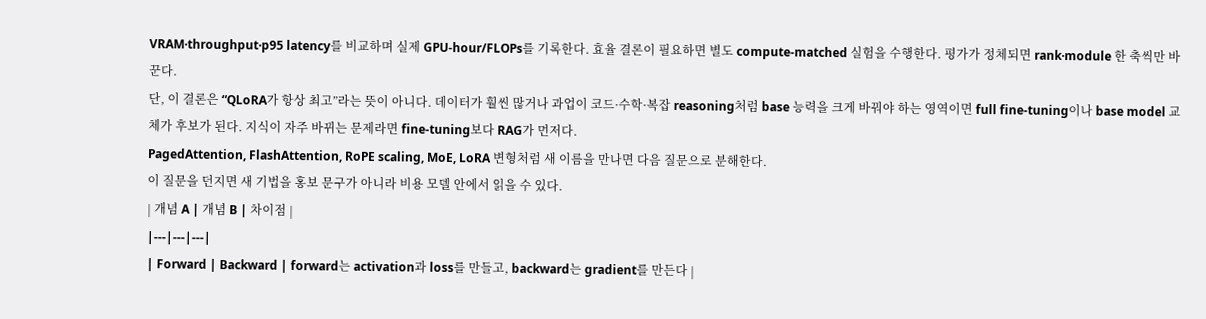VRAM·throughput·p95 latency를 비교하며 실제 GPU-hour/FLOPs를 기록한다. 효율 결론이 필요하면 별도 compute-matched 실험을 수행한다. 평가가 정체되면 rank·module 한 축씩만 바꾼다.
단, 이 결론은 “QLoRA가 항상 최고”라는 뜻이 아니다. 데이터가 훨씬 많거나 과업이 코드·수학·복잡 reasoning처럼 base 능력을 크게 바꿔야 하는 영역이면 full fine-tuning이나 base model 교체가 후보가 된다. 지식이 자주 바뀌는 문제라면 fine-tuning보다 RAG가 먼저다.
PagedAttention, FlashAttention, RoPE scaling, MoE, LoRA 변형처럼 새 이름을 만나면 다음 질문으로 분해한다.
이 질문을 던지면 새 기법을 홍보 문구가 아니라 비용 모델 안에서 읽을 수 있다.
| 개념 A | 개념 B | 차이점 |
|---|---|---|
| Forward | Backward | forward는 activation과 loss를 만들고, backward는 gradient를 만든다 |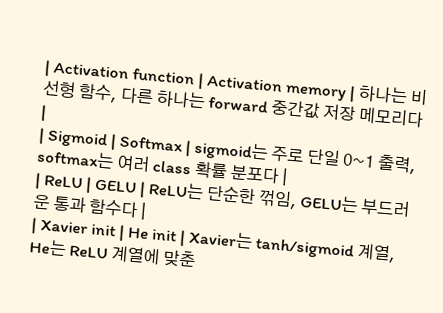| Activation function | Activation memory | 하나는 비선형 함수, 다른 하나는 forward 중간값 저장 메모리다 |
| Sigmoid | Softmax | sigmoid는 주로 단일 0~1 출력, softmax는 여러 class 확률 분포다 |
| ReLU | GELU | ReLU는 단순한 꺾임, GELU는 부드러운 통과 함수다 |
| Xavier init | He init | Xavier는 tanh/sigmoid 계열, He는 ReLU 계열에 맞춘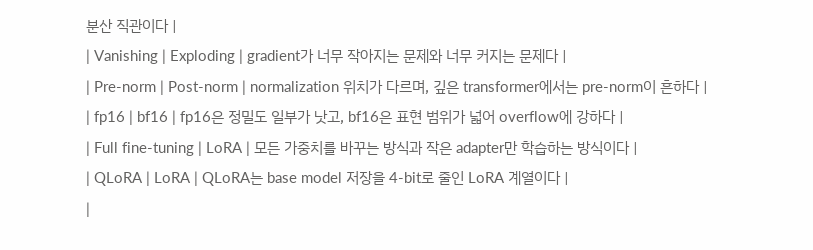분산 직관이다 |
| Vanishing | Exploding | gradient가 너무 작아지는 문제와 너무 커지는 문제다 |
| Pre-norm | Post-norm | normalization 위치가 다르며, 깊은 transformer에서는 pre-norm이 흔하다 |
| fp16 | bf16 | fp16은 정밀도 일부가 낫고, bf16은 표현 범위가 넓어 overflow에 강하다 |
| Full fine-tuning | LoRA | 모든 가중치를 바꾸는 방식과 작은 adapter만 학습하는 방식이다 |
| QLoRA | LoRA | QLoRA는 base model 저장을 4-bit로 줄인 LoRA 계열이다 |
|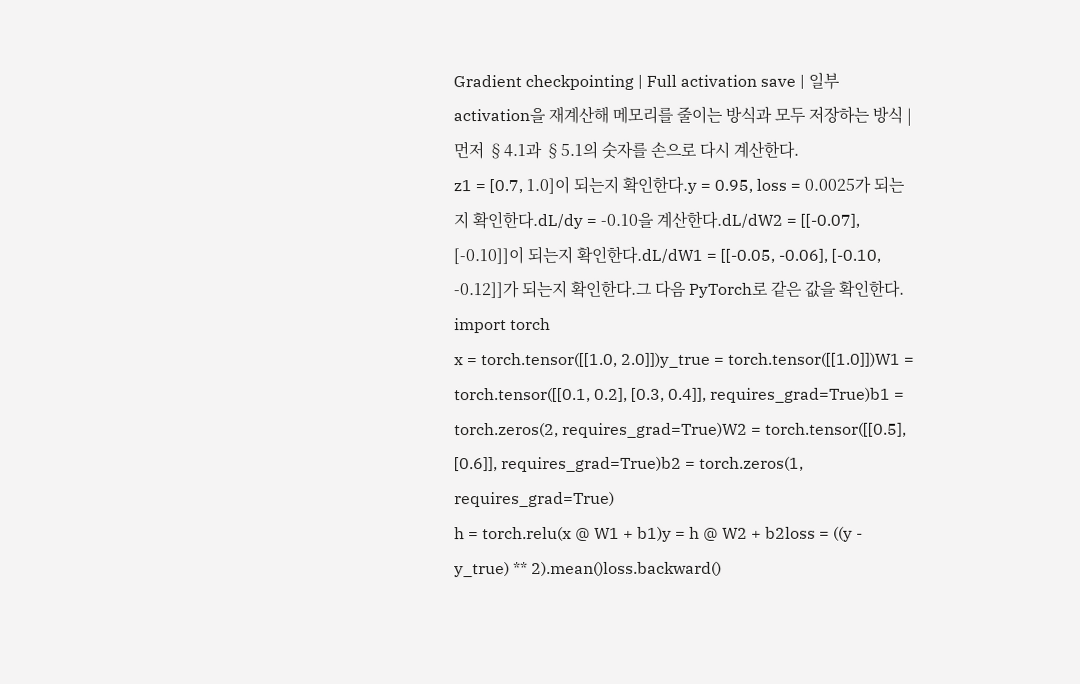Gradient checkpointing | Full activation save | 일부 activation을 재계산해 메모리를 줄이는 방식과 모두 저장하는 방식 |
먼저 §4.1과 §5.1의 숫자를 손으로 다시 계산한다.
z1 = [0.7, 1.0]이 되는지 확인한다.y = 0.95, loss = 0.0025가 되는지 확인한다.dL/dy = -0.10을 계산한다.dL/dW2 = [[-0.07], [-0.10]]이 되는지 확인한다.dL/dW1 = [[-0.05, -0.06], [-0.10, -0.12]]가 되는지 확인한다.그 다음 PyTorch로 같은 값을 확인한다.
import torch
x = torch.tensor([[1.0, 2.0]])y_true = torch.tensor([[1.0]])W1 = torch.tensor([[0.1, 0.2], [0.3, 0.4]], requires_grad=True)b1 = torch.zeros(2, requires_grad=True)W2 = torch.tensor([[0.5], [0.6]], requires_grad=True)b2 = torch.zeros(1, requires_grad=True)
h = torch.relu(x @ W1 + b1)y = h @ W2 + b2loss = ((y - y_true) ** 2).mean()loss.backward()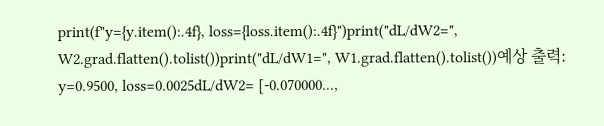print(f"y={y.item():.4f}, loss={loss.item():.4f}")print("dL/dW2=", W2.grad.flatten().tolist())print("dL/dW1=", W1.grad.flatten().tolist())예상 출력:
y=0.9500, loss=0.0025dL/dW2= [-0.070000...,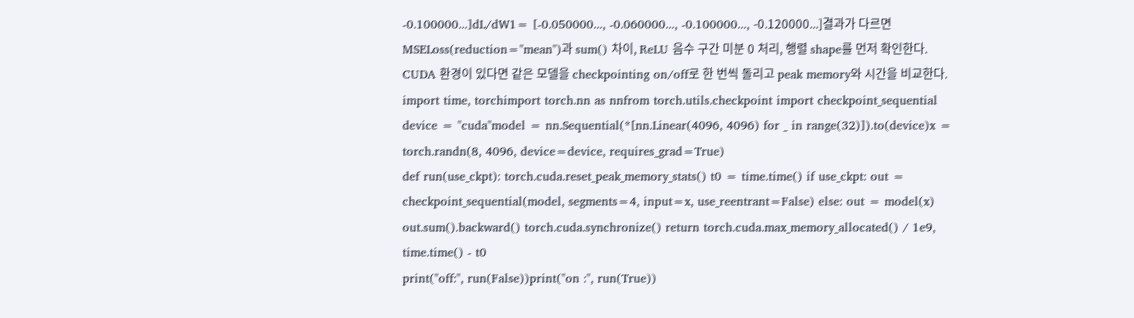-0.100000...]dL/dW1= [-0.050000..., -0.060000..., -0.100000..., -0.120000...]결과가 다르면 MSELoss(reduction="mean")과 sum() 차이, ReLU 음수 구간 미분 0 처리, 행렬 shape를 먼저 확인한다.
CUDA 환경이 있다면 같은 모델을 checkpointing on/off로 한 번씩 돌리고 peak memory와 시간을 비교한다.
import time, torchimport torch.nn as nnfrom torch.utils.checkpoint import checkpoint_sequential
device = "cuda"model = nn.Sequential(*[nn.Linear(4096, 4096) for _ in range(32)]).to(device)x = torch.randn(8, 4096, device=device, requires_grad=True)
def run(use_ckpt): torch.cuda.reset_peak_memory_stats() t0 = time.time() if use_ckpt: out = checkpoint_sequential(model, segments=4, input=x, use_reentrant=False) else: out = model(x) out.sum().backward() torch.cuda.synchronize() return torch.cuda.max_memory_allocated() / 1e9, time.time() - t0
print("off:", run(False))print("on :", run(True))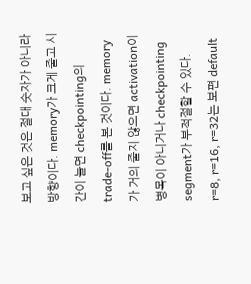보고 싶은 것은 절대 숫자가 아니라 방향이다. memory가 크게 줄고 시간이 늘면 checkpointing의 trade-off를 본 것이다. memory가 거의 줄지 않으면 activation이 병목이 아니거나 checkpointing segment가 부적절할 수 있다.
r=8, r=16, r=32는 보편 default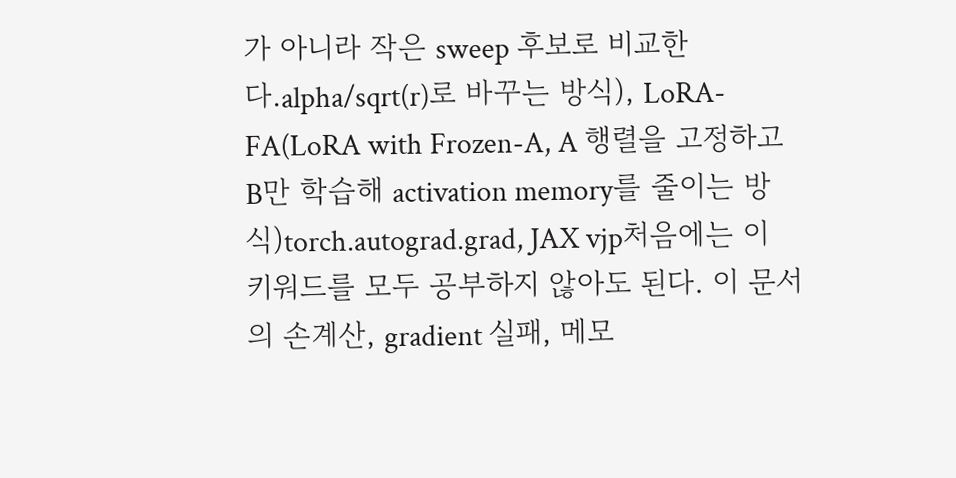가 아니라 작은 sweep 후보로 비교한다.alpha/sqrt(r)로 바꾸는 방식), LoRA-FA(LoRA with Frozen-A, A 행렬을 고정하고 B만 학습해 activation memory를 줄이는 방식)torch.autograd.grad, JAX vjp처음에는 이 키워드를 모두 공부하지 않아도 된다. 이 문서의 손계산, gradient 실패, 메모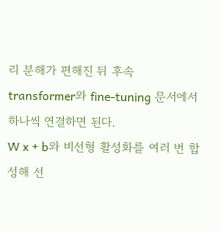리 분해가 편해진 뒤 후속 transformer와 fine-tuning 문서에서 하나씩 연결하면 된다.
W x + b와 비선형 활성화를 여러 번 합성해 선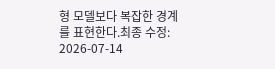형 모델보다 복잡한 경계를 표현한다.최종 수정: 2026-07-14